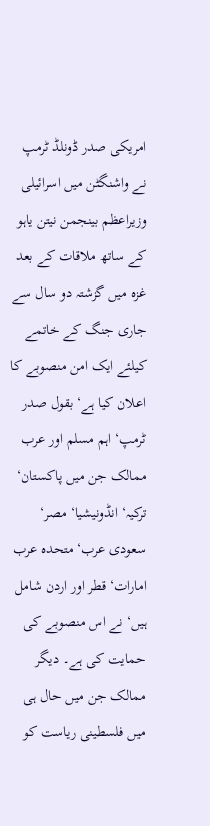امریکی صدر ڈونلڈ ٹرمپ نے واشنگٹن میں اسرائیلی وزیراعظم بینجمن نیتن یاہو کے ساتھ ملاقات کے بعد غزہ میں گزشتہ دو سال سے جاری جنگ کے خاتمے کیلئے ایک امن منصوبے کا اعلان کیا ہے‘ بقول صدر ٹرمپ‘ اہم مسلم اور عرب ممالک جن میں پاکستان‘ ترکیہ‘ انڈونیشیا‘ مصر‘ سعودی عرب‘ متحدہ عرب امارات‘ قطر اور اردن شامل ہیں‘ نے اس منصوبے کی حمایت کی ہے۔ دیگر ممالک جن میں حال ہی میں فلسطینی ریاست کو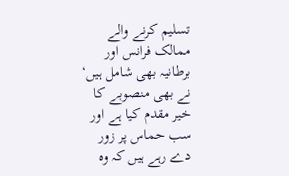تسلیم کرنے والے ممالک فرانس اور برطانیہ بھی شامل ہیں‘ نے بھی منصوبے کا خیر مقدم کیا ہے اور سب حماس پر زور دے رہے ہیں کہ وہ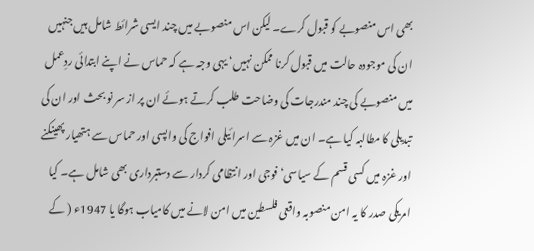بھی اس منصوبے کو قبول کرے۔ لیکن اس منصوبے میں چند ایسی شرائط شامل ہیں جنہیں ان کی موجودہ حالت میں قبول کرنا ممکن نہیں‘ یہی وجہ ہے کہ حماس نے اپنے ابتدائی ردِعمل میں منصوبے کی چند مندرجات کی وضاحت طلب کرتے ہوئے ان پر از سر نو بحث اور ان کی تبدیلی کا مطالبہ کیا ہے۔ ان میں غزہ سے اسرائیلی افواج کی واپسی اور حماس سے ہتھیار پھینکنے اور غزہ میں کسی قسم کے سیاسی‘ فوجی اور انتظامی کردار سے دستبرداری بھی شامل ہے۔ کیا امریکی صدر کا یہ امن منصوبہ واقعی فلسطین میں امن لانے میں کامیاب ہوگا یا 1947ء ( کے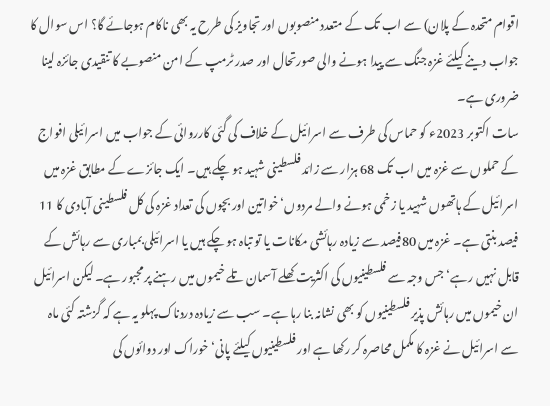اقوام متحدہ کے پلان) سے اب تک کے متعدد منصوبوں اور تجاویز کی طرح یہ بھی ناکام ہوجائے گا؟ اس سوال کا جواب دینے کیلئے غزہ جنگ سے پیدا ہونے والی صورتحال اور صدر ٹرمپ کے امن منصوبے کا تنقیدی جائزہ لینا ضروری ہے۔
سات اکتوبر 2023ء کو حماس کی طرف سے اسرائیل کے خلاف کی گئی کارروائی کے جواب میں اسرائیلی افواج کے حملوں سے غزہ میں اب تک 68 ہزار سے زائد فلسطینی شہید ہو چکے ہیں۔ ایک جائزے کے مطابق غزہ میں اسرائیل کے ہاتھوں شہید یا زخمی ہونے والے مردوں‘ خواتین اور بچوں کی تعداد غزہ کی کل فلسطینی آبادی کا 11 فیصد بنتی ہے۔ غزہ میں 80فیصد سے زیادہ رہائشی مکانات یا تو تباہ ہو چکے ہیں یا اسرائیلی بمباری سے رہائش کے قابل نہیں رہے‘ جس وجہ سے فلسطینیوں کی اکثریت کھلے آسمان تلے خیموں میں رہنے پر مجبور ہے۔ لیکن اسرائیل ان خیموں میں رہائش پذیر فلسطینیوں کو بھی نشانہ بنا رہا ہے۔ سب سے زیادہ دردناک پہلو یہ ہے کہ گزشتہ کئی ماہ سے اسرائیل نے غزہ کا مکمل محاصرہ کر رکھا ہے اور فلسطینیوں کیلئے پانی‘ خوراک اور دوائوں کی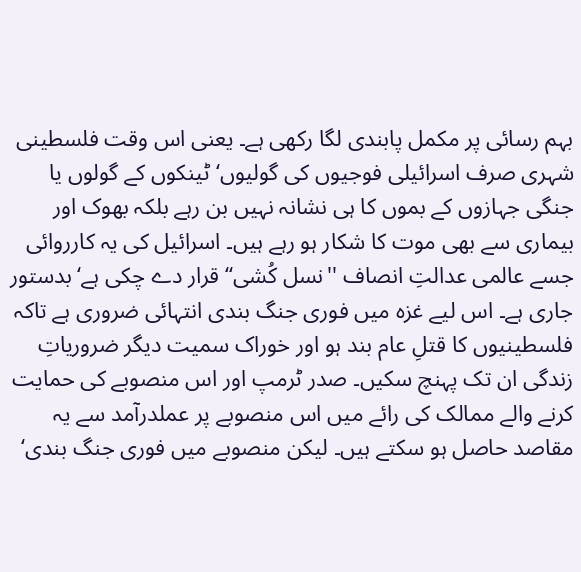بہم رسائی پر مکمل پابندی لگا رکھی ہے۔ یعنی اس وقت فلسطینی شہری صرف اسرائیلی فوجیوں کی گولیوں‘ ٹینکوں کے گولوں یا جنگی جہازوں کے بموں کا ہی نشانہ نہیں بن رہے بلکہ بھوک اور بیماری سے بھی موت کا شکار ہو رہے ہیں۔ اسرائیل کی یہ کارروائی جسے عالمی عدالتِ انصاف ''نسل کُشی‘‘ قرار دے چکی ہے‘ بدستور جاری ہے۔ اس لیے غزہ میں فوری جنگ بندی انتہائی ضروری ہے تاکہ فلسطینیوں کا قتلِ عام بند ہو اور خوراک سمیت دیگر ضروریاتِ زندگی ان تک پہنچ سکیں۔ صدر ٹرمپ اور اس منصوبے کی حمایت کرنے والے ممالک کی رائے میں اس منصوبے پر عملدرآمد سے یہ مقاصد حاصل ہو سکتے ہیں۔ لیکن منصوبے میں فوری جنگ بندی‘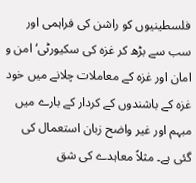فلسطینیوں کو راشن کی فراہمی اور سب سے بڑھ کر غزہ کی سکیورٹی‘ امن و امان اور غزہ کے معاملات چلانے میں خود غزہ کے باشندوں کے کردار کے بارے میں مبہم اور غیر واضح زبان استعمال کی گئی ہے۔ مثلاً معاہدے کی شق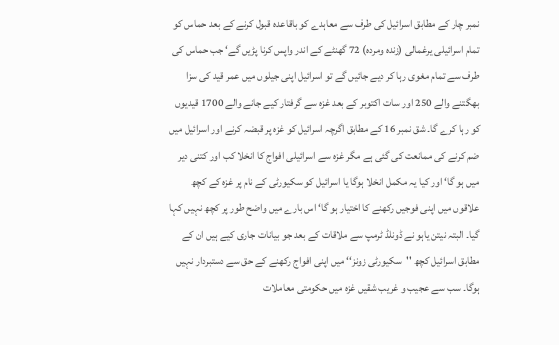نمبر چار کے مطابق اسرائیل کی طرف سے معاہدے کو باقاعدہ قبول کرنے کے بعد حماس کو تمام اسرائیلی یرغمالی (زندہ ومردہ) 72 گھنٹے کے اندر واپس کرنا پڑیں گے‘ جب حماس کی طرف سے تمام مغوی رہا کر دیے جائیں گے تو اسرائیل اپنی جیلوں میں عمر قید کی سزا بھگتنے والے 250 اور سات اکتوبر کے بعد غزہ سے گرفتار کیے جانے والے 1700 قیدیوں کو رہا کرے گا۔ شق نمبر 16 کے مطابق اگرچہ اسرائیل کو غزہ پر قبضہ کرنے اور اسرائیل میں ضم کرنے کی ممانعت کی گئی ہے مگر غزہ سے اسرائیلی افواج کا انخلا کب اور کتنی دیر میں ہو گا‘ اور کیا یہ مکمل انخلا ہوگا یا اسرائیل کو سکیورٹی کے نام پر غزہ کے کچھ علاقوں میں اپنی فوجیں رکھنے کا اختیار ہو گا‘ اس بارے میں واضح طور پر کچھ نہیں کہا گیا۔ البتہ نیتن یاہو نے ڈونلڈ ٹرمپ سے ملاقات کے بعد جو بیانات جاری کیے ہیں ان کے مطابق اسرائیل کچھ ''سکیورٹی زونز‘‘ میں اپنی افواج رکھنے کے حق سے دستبردار نہیں ہوگا۔ سب سے عجیب و غریب شقیں غزہ میں حکومتی معاملات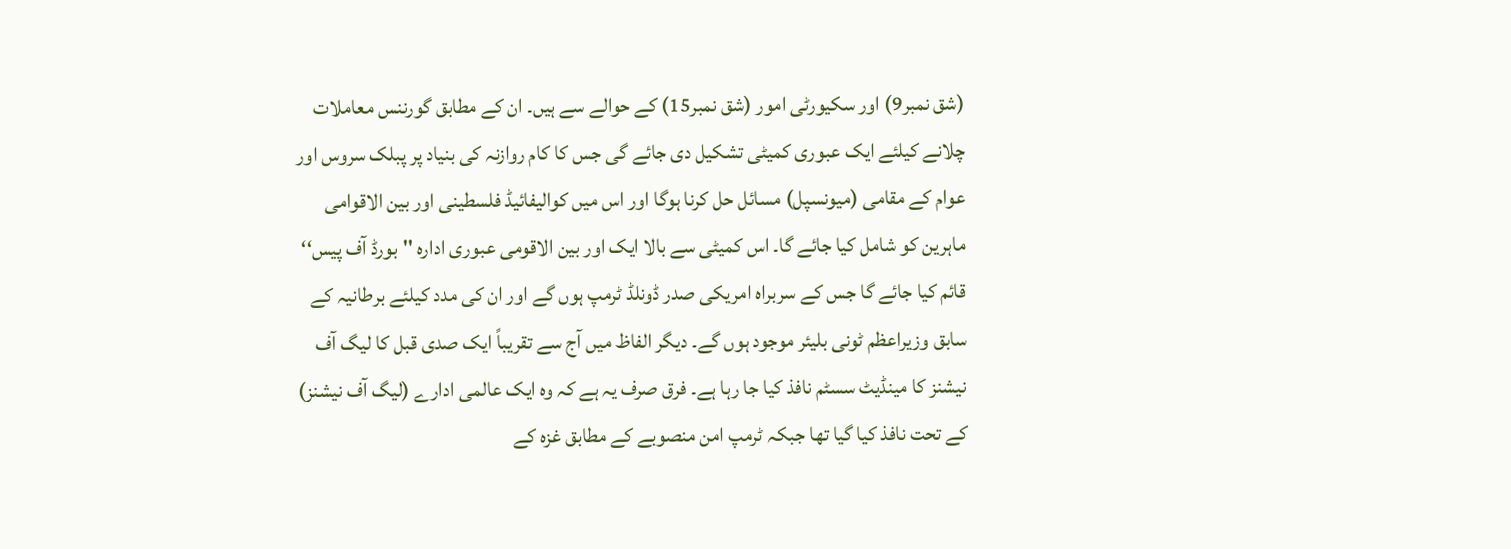(شق نمبر9) اور سکیورٹی امور (شق نمبر15) کے حوالے سے ہیں۔ ان کے مطابق گورننس معاملات چلانے کیلئے ایک عبوری کمیٹی تشکیل دی جائے گی جس کا کام روازنہ کی بنیاد پر پبلک سروس اور عوام کے مقامی (میونسپل) مسائل حل کرنا ہوگا اور اس میں کوالیفائیڈ فلسطینی اور بین الاقوامی ماہرین کو شامل کیا جائے گا۔ اس کمیٹی سے بالا ایک اور بین الاقومی عبوری ادارہ ''بورڈ آف پیس‘‘ قائم کیا جائے گا جس کے سربراہ امریکی صدر ڈونلڈ ٹرمپ ہوں گے اور ان کی مدد کیلئے برطانیہ کے سابق وزیراعظم ٹونی بلیئر موجود ہوں گے۔ دیگر الفاظ میں آج سے تقریباً ایک صدی قبل کا لیگ آف نیشنز کا مینڈیٹ سسٹم نافذ کیا جا رہا ہے۔ فرق صرف یہ ہے کہ وہ ایک عالمی ادارے (لیگ آف نیشنز) کے تحت نافذ کیا گیا تھا جبکہ ٹرمپ امن منصوبے کے مطابق غزہ کے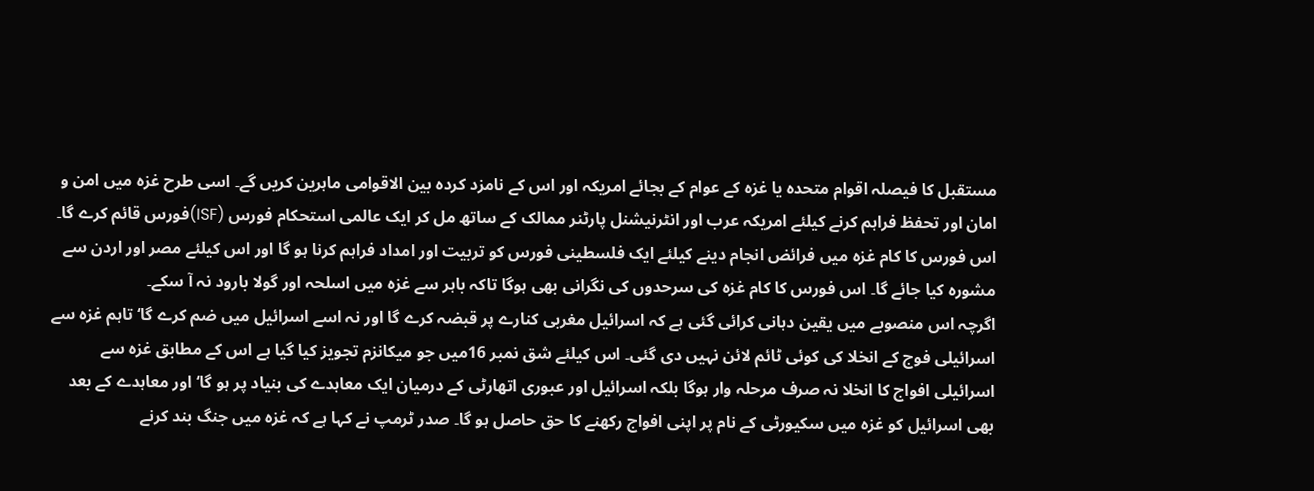مستقبل کا فیصلہ اقوام متحدہ یا غزہ کے عوام کے بجائے امریکہ اور اس کے نامزد کردہ بین الاقوامی ماہرین کریں گے۔ اسی طرح غزہ میں امن و امان اور تحفظ فراہم کرنے کیلئے امریکہ عرب اور انٹرنیشنل پارٹنر ممالک کے ساتھ مل کر ایک عالمی استحکام فورس (ISF)فورس قائم کرے گا۔ اس فورس کا کام غزہ میں فرائض انجام دینے کیلئے ایک فلسطینی فورس کو تربیت اور امداد فراہم کرنا ہو گا اور اس کیلئے مصر اور اردن سے مشورہ کیا جائے گا۔ اس فورس کا کام غزہ کی سرحدوں کی نگرانی بھی ہوگا تاکہ باہر سے غزہ میں اسلحہ اور گولا بارود نہ آ سکے۔
اگرچہ اس منصوبے میں یقین دہانی کرائی گئی ہے کہ اسرائیل مغربی کنارے پر قبضہ کرے گا اور نہ اسے اسرائیل میں ضم کرے گا‘ تاہم غزہ سے اسرائیلی فوج کے انخلا کی کوئی ٹائم لائن نہیں دی گئی۔ اس کیلئے شق نمبر 16میں جو میکانزم تجویز کیا گیا ہے اس کے مطابق غزہ سے اسرائیلی افواج کا انخلا نہ صرف مرحلہ وار ہوگا بلکہ اسرائیل اور عبوری اتھارٹی کے درمیان ایک معاہدے کی بنیاد پر ہو گا‘اور معاہدے کے بعد بھی اسرائیل کو غزہ میں سکیورٹی کے نام پر اپنی افواج رکھنے کا حق حاصل ہو گا۔ صدر ٹرمپ نے کہا ہے کہ غزہ میں جنگ بند کرنے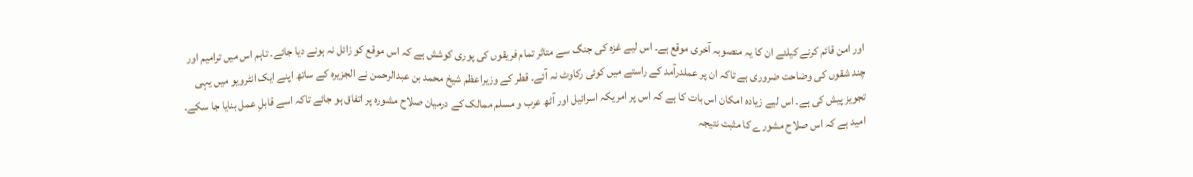اور امن قائم کرنے کیلئے ان کا یہ منصوبہ آخری موقع ہے۔ اس لیے غزہ کی جنگ سے متاثر تمام فریقوں کی پوری کوشش ہے کہ اس موقع کو زائل نہ ہونے دیا جائے۔ تاہم اس میں ترامیم اور چند شقوں کی وضاحت ضروری ہے تاکہ ان پر عملدرآمد کے راستے میں کوئی رکاوٹ نہ آئے۔ قطر کے وزیراعظم شیخ محمد بن عبدالرحمن نے الجزیرہ کے ساتھ اپنے ایک انٹرویو میں یہی تجویز پیش کی ہے۔ اس لیے زیادہ امکان اس بات کا ہے کہ اس پر امریکہ اسرائیل اور آٹھ عرب و مسلم ممالک کے درمیان صلاح مشورہ پر اتفاق ہو جائے تاکہ اسے قابلِ عمل بنایا جا سکے۔ امید ہے کہ اس صلاح مشورے کا مثبت نتیجہ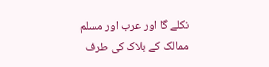نکلے گا اور عرب اور مسلم ممالک کے بلاک کی طرف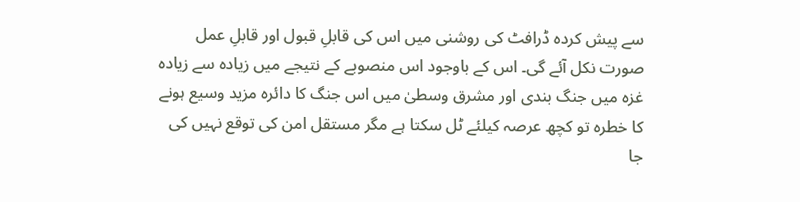سے پیش کردہ ڈرافٹ کی روشنی میں اس کی قابلِ قبول اور قابلِ عمل صورت نکل آئے گی۔ اس کے باوجود اس منصوبے کے نتیجے میں زیادہ سے زیادہ غزہ میں جنگ بندی اور مشرق وسطیٰ میں اس جنگ کا دائرہ مزید وسیع ہونے کا خطرہ تو کچھ عرصہ کیلئے ٹل سکتا ہے مگر مستقل امن کی توقع نہیں کی جا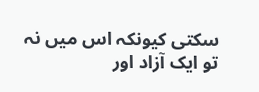سکتی کیونکہ اس میں نہ تو ایک آزاد اور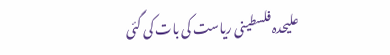علیحدہ فلسطینی ریاست کی بات کی گئی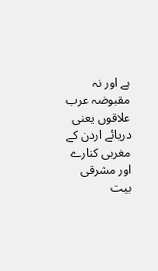ہے اور نہ مقبوضہ عرب علاقوں یعنی دریائے اردن کے مغربی کنارے اور مشرقی بیت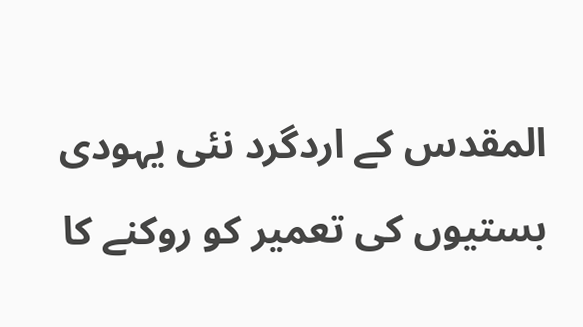المقدس کے اردگرد نئی یہودی بستیوں کی تعمیر کو روکنے کا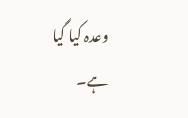وعدہ کیا گیا ہے۔